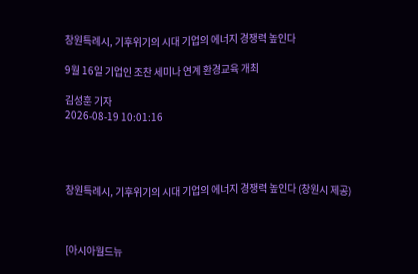창원특례시, 기후위기의 시대 기업의 에너지 경쟁력 높인다

9월 16일 기업인 조찬 세미나 연계 환경교육 개최

김성훈 기자
2026-08-19 10:01:16




창원특례시, 기후위기의 시대 기업의 에너지 경쟁력 높인다 (창원시 제공)



[아시아월드뉴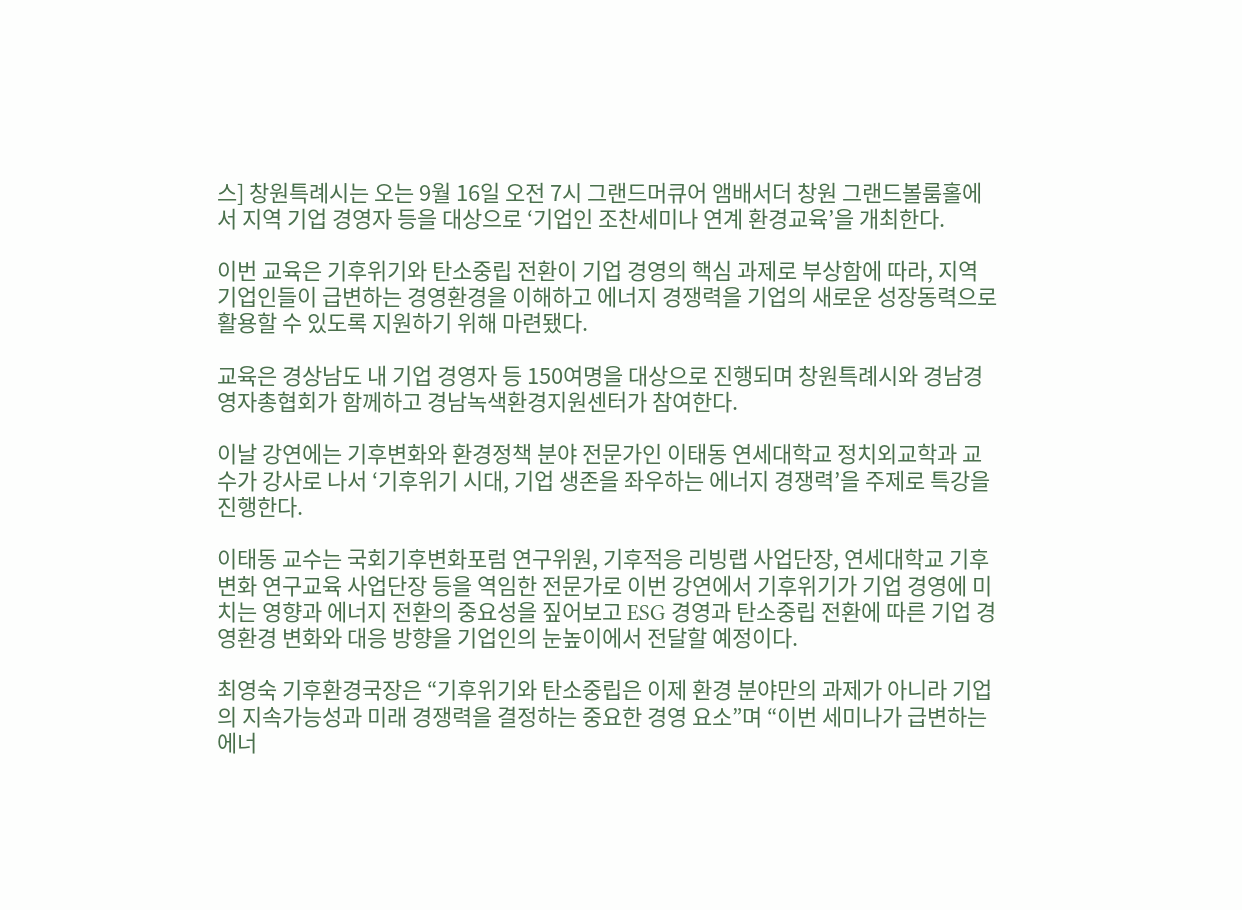스] 창원특례시는 오는 9월 16일 오전 7시 그랜드머큐어 앰배서더 창원 그랜드볼룸홀에서 지역 기업 경영자 등을 대상으로 ‘기업인 조찬세미나 연계 환경교육’을 개최한다.

이번 교육은 기후위기와 탄소중립 전환이 기업 경영의 핵심 과제로 부상함에 따라, 지역 기업인들이 급변하는 경영환경을 이해하고 에너지 경쟁력을 기업의 새로운 성장동력으로 활용할 수 있도록 지원하기 위해 마련됐다.

교육은 경상남도 내 기업 경영자 등 150여명을 대상으로 진행되며 창원특례시와 경남경영자총협회가 함께하고 경남녹색환경지원센터가 참여한다.

이날 강연에는 기후변화와 환경정책 분야 전문가인 이태동 연세대학교 정치외교학과 교수가 강사로 나서 ‘기후위기 시대, 기업 생존을 좌우하는 에너지 경쟁력’을 주제로 특강을 진행한다.

이태동 교수는 국회기후변화포럼 연구위원, 기후적응 리빙랩 사업단장, 연세대학교 기후변화 연구교육 사업단장 등을 역임한 전문가로 이번 강연에서 기후위기가 기업 경영에 미치는 영향과 에너지 전환의 중요성을 짚어보고 ESG 경영과 탄소중립 전환에 따른 기업 경영환경 변화와 대응 방향을 기업인의 눈높이에서 전달할 예정이다.

최영숙 기후환경국장은 “기후위기와 탄소중립은 이제 환경 분야만의 과제가 아니라 기업의 지속가능성과 미래 경쟁력을 결정하는 중요한 경영 요소”며 “이번 세미나가 급변하는 에너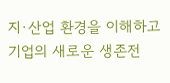지·산업 환경을 이해하고 기업의 새로운 생존전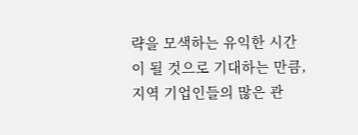략을 모색하는 유익한 시간이 될 것으로 기대하는 만큼, 지역 기업인들의 많은 관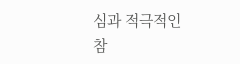심과 적극적인 참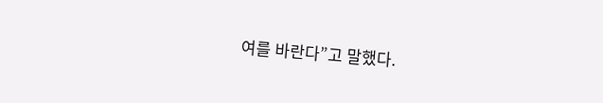여를 바란다”고 말했다.